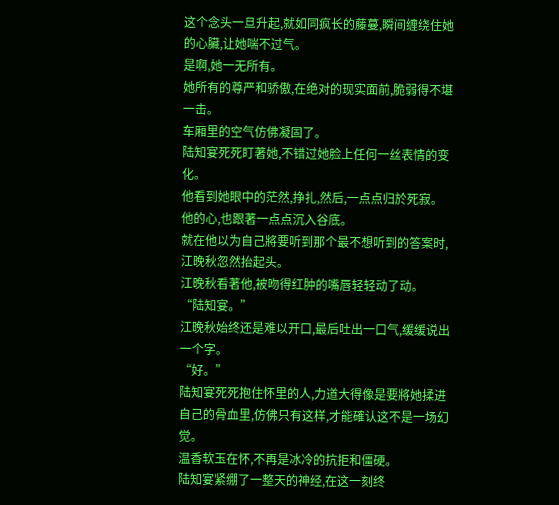这个念头一旦升起,就如同疯长的藤蔓,瞬间缠绕住她的心臟,让她喘不过气。
是啊,她一无所有。
她所有的尊严和骄傲,在绝对的现实面前,脆弱得不堪一击。
车厢里的空气仿佛凝固了。
陆知宴死死盯著她,不错过她脸上任何一丝表情的变化。
他看到她眼中的茫然,挣扎,然后,一点点归於死寂。
他的心,也跟著一点点沉入谷底。
就在他以为自己將要听到那个最不想听到的答案时,江晚秋忽然抬起头。
江晚秋看著他,被吻得红肿的嘴唇轻轻动了动。
“陆知宴。”
江晚秋始终还是难以开口,最后吐出一口气,缓缓说出一个字。
“好。”
陆知宴死死抱住怀里的人,力道大得像是要將她揉进自己的骨血里,仿佛只有这样,才能確认这不是一场幻觉。
温香软玉在怀,不再是冰冷的抗拒和僵硬。
陆知宴紧绷了一整天的神经,在这一刻终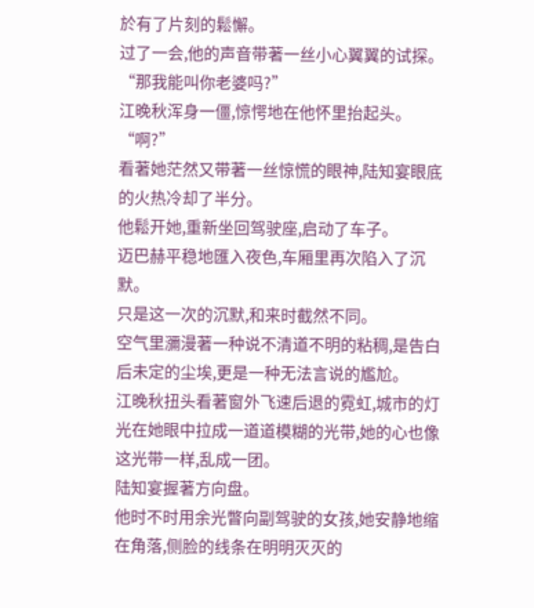於有了片刻的鬆懈。
过了一会,他的声音带著一丝小心翼翼的试探。
“那我能叫你老婆吗?”
江晚秋浑身一僵,惊愕地在他怀里抬起头。
“啊?”
看著她茫然又带著一丝惊慌的眼神,陆知宴眼底的火热冷却了半分。
他鬆开她,重新坐回驾驶座,启动了车子。
迈巴赫平稳地匯入夜色,车厢里再次陷入了沉默。
只是这一次的沉默,和来时截然不同。
空气里瀰漫著一种说不清道不明的粘稠,是告白后未定的尘埃,更是一种无法言说的尷尬。
江晚秋扭头看著窗外飞速后退的霓虹,城市的灯光在她眼中拉成一道道模糊的光带,她的心也像这光带一样,乱成一团。
陆知宴握著方向盘。
他时不时用余光瞥向副驾驶的女孩,她安静地缩在角落,侧脸的线条在明明灭灭的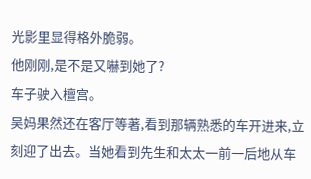光影里显得格外脆弱。
他刚刚,是不是又嚇到她了?
车子驶入檀宫。
吴妈果然还在客厅等著,看到那辆熟悉的车开进来,立刻迎了出去。当她看到先生和太太一前一后地从车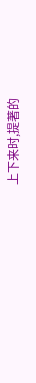上下来时,提著的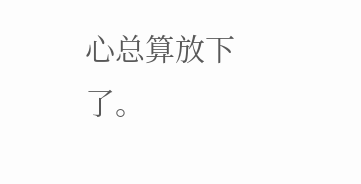心总算放下了。